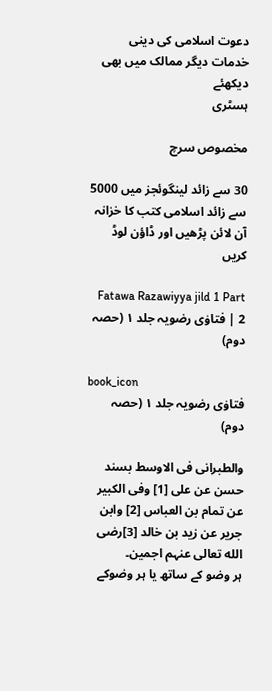دعوت اسلامی کی دینی خدمات دیگر ممالک میں بھی دیکھئے
ہسٹری

مخصوص سرچ

30 سے زائد لینگوئجز میں 5000 سے زائد اسلامی کتب کا خزانہ آن لائن پڑھیں اور ڈاؤن لوڈ کریں

Fatawa Razawiyya jild 1 Part 2 | فتاوٰی رضویہ جلد ۱ (حصہ دوم)

book_icon
فتاوٰی رضویہ جلد ۱ (حصہ دوم)

والطبرانی فی الاوسط بسند حسن عن علی [1] وفی الکبیر عن تمام بن العباس [2] وابن جریر عن زید بن خالد [3]رضی الله تعالی عنہم اجمین۔                                 ہر وضو کے ساتھ یا ہر وضوکے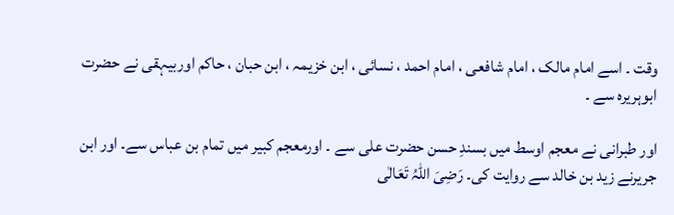وقت ۔ اسے امام مالک ، امام شافعی ، امام احمد ، نسائی ، ابن خزیمہ ، ابن حبان ، حاکم اوربیہقی نے حضرت ابوہریرہ سے ۔

اور طبرانی نے معجم اوسط میں بسندِ حسن حضرت علی سے ۔ اورمعجم کبیر میں تمام بن عباس سے۔ اور ابن جریرنے زید بن خالد سے روایت کی۔ رَضِیَ اللہُ تَعَالٰی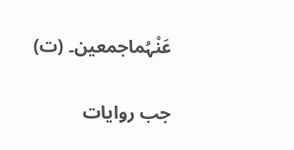عَنْہُماجمعین۔ (ت)

جب روایات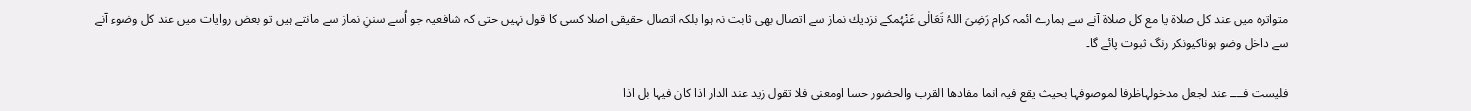متواترہ میں عند کل صلاۃ یا مع کل صلاۃ آنے سے ہمارے ائمہ کرام رَضِیَ اللہُ تَعَالٰی عَنْہُمکے نزدیك نماز سے اتصال بھی ثابت نہ ہوا بلکہ اتصال حقیقی اصلا کسی کا قول نہیں حتی کہ شافعیہ جو اُسے سننِ نماز سے مانتے ہیں تو بعض روایات میں عند کل وضوء آنے سے داخل وضو ہوناکیونکر رنگ ثبوت پائے گا۔

فلیست فــــ عند لجعل مدخولہاظرفا لموصوفہا بحیث یقع فیہ انما مفادھا القرب والحضور حسا اومعنی فلا تقول زید عند الدار اذا کان فیہا بل اذا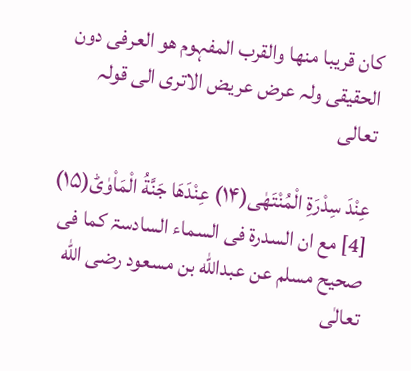کان قریبا منھا والقرب المفہوم ھو العرفی دون الحقیقی ولہ عرض عریض الاتری الی قولہ تعالی

عِنْدَ سِدْرَةِ الْمُنْتَهٰى(۱۴) عِنْدَهَا جَنَّةُ الْمَاْوٰىؕ(۱۵) [4] مع ان السدرۃ فی السماء السادسۃ کما فی صحیح مسلم عن عبدالله بن مسعود رضی الله تعالٰی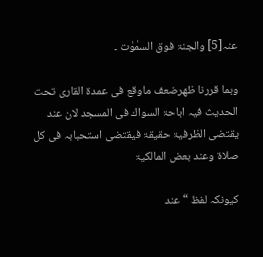عنہ[5] والجنۃ فوق السمٰوٰت ۔

وبما قررنا ظھرضعف ماوقع فی عمدۃ القاری تحت الحدیث فیہ اباحۃ السواك فی المسجد لان عند یقتضی الظرفیۃ حقیقۃ فیقتضی استحبابہ فی کل صلاۃ وعند بعض المالکیۃ

کیونکہ لفظ “ عند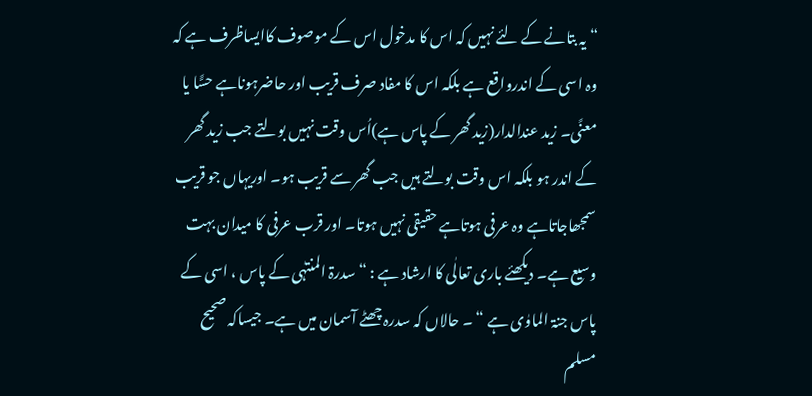“ یہ بتانے کے لئے نہیں کہ اس کا مدخول اس کے موصوف کاایساظرف ہے کہ وہ اسی کے اندرواقع ہے بلکہ اس کا مفاد صرف قریب اور حاضرہوناہے حسًّا یا معنًی۔ زید عندالدار(زید گھر کے پاس ہے)اُس وقت نہیں بولتے جب زید گھر کے اندر ہو بلکہ اس وقت بولتے ہیں جب گھر سے قریب ہو۔ اوریہاں جو قریب سمجھاجاتاہے وہ عرفی ہوتاہے حقیقی نہیں ہوتا۔ اور قرب عرفی کا میدان بہت وسیع ہے۔ دیکھئے باری تعالٰی کا ارشاد ہے : “ سدرۃ المنتہٰی کے پاس ، اسی کے پاس جنۃ الماوٰی ہے “ ۔ حالاں کہ سدرہ چھٹے آسمان میں ہے۔ جیساکہ صحیح مسلم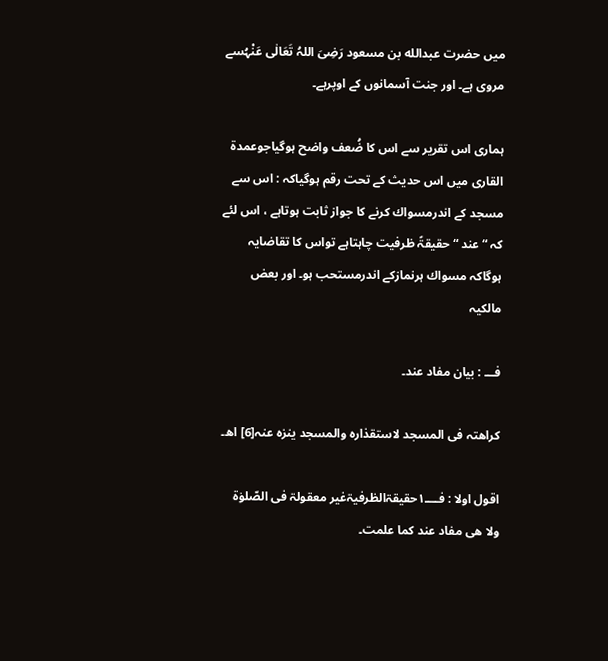میں حضرت عبدالله بن مسعود رَضِیَ اللہُ تَعَالٰی عَنْہُسے مروی ہے۔ اور جنت آسمانوں کے اوپرہے۔

ہماری اس تقریر سے اس کا ضُعف واضح ہوگیاجوعمدۃ القاری میں اس حدیث کے تحت رقم ہوگیاکہ : اس سے مسجد کے اندرمسواك کرنے کا جواز ثابت ہوتاہے ، اس لئے کہ “ عند “ حقیقۃً ظرفیت چاہتاہے تواس کا تقاضایہ ہوگاکہ مسواك ہرنمازکے اندرمستحب ہو۔ اور بعض مالکیہ

فـــ : بیان مفاد عند۔

کراھتہ فی المسجد لاستقذارہ والمسجد ینزہ عنہ[6] اھ۔

اقول اولا : فــــ۱حقیقۃالظرفیۃغیر معقولۃ فی الصّلوٰۃ ولا ھی مفاد عند کما علمت۔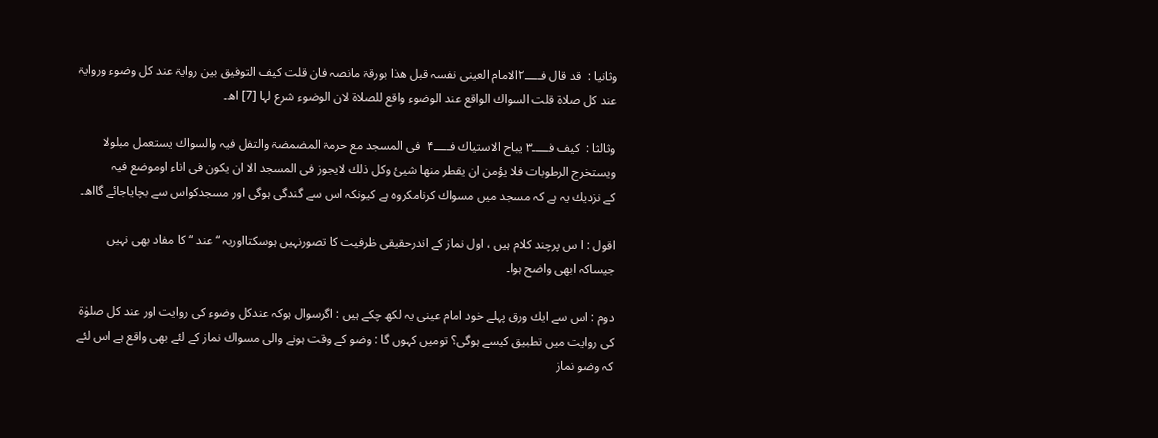وثانیا :  قد قال فـــــ۲الامام العینی نفسہ قبل ھذا بورقۃ مانصہ فان قلت کیف التوفیق بین روایۃ عند کل وضوء وروایۃ عند کل صلاۃ قلت السواك الواقع عند الوضوء واقع للصلاۃ لان الوضوء شرع لہا [7] اھ۔

وثالثا :  کیف فـــــ۳ یباح الاستیاك فـــــ۴  فی المسجد مع حرمۃ المضمضۃ والتفل فیہ والسواك یستعمل مبلولا ویستخرج الرطوبات فلا یؤمن ان یقطر منھا شیئ وکل ذلك لایجوز فی المسجد الا ان یکون فی اناء اوموضع فیہ                                              کے نزدیك یہ ہے کہ مسجد میں مسواك کرنامکروہ ہے کیونکہ اس سے گندگی ہوگی اور مسجدکواس سے بچایاجائے گااھ۔

اقول : ا س پرچند کلام ہیں ، اول نماز کے اندرحقیقی ظرفیت کا تصورنہیں ہوسکتااوریہ “ عند “ کا مفاد بھی نہیں جیساکہ ابھی واضح ہوا۔

دوم : اس سے ایك ورق پہلے خود امام عینی یہ لکھ چکے ہیں : اگرسوال ہوکہ عندکل وضوء کی روایت اور عند کل صلوٰۃ کی روایت میں تطبیق کیسے ہوگی؟ تومیں کہوں گا : وضو کے وقت ہونے والی مسواك نماز کے لئے بھی واقع ہے اس لئے کہ وضو نماز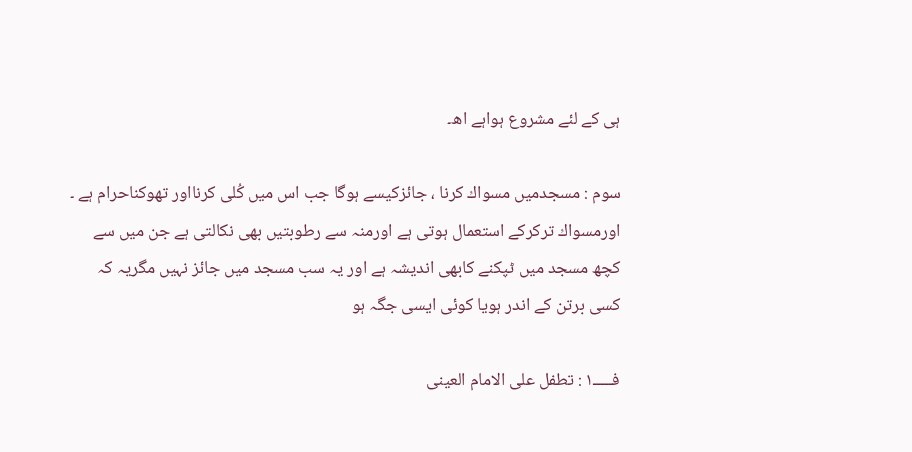ہی کے لئے مشروع ہواہے اھ۔

سوم : مسجدمیں مسواك کرنا ، جائزکیسے ہوگا جب اس میں کُلی کرنااور تھوکناحرام ہے ۔ اورمسواك ترکرکے استعمال ہوتی ہے اورمنہ سے رطوبتیں بھی نکالتی ہے جن میں سے کچھ مسجد میں ٹپکنے کابھی اندیشہ ہے اور یہ سب مسجد میں جائز نہیں مگریہ کہ کسی برتن کے اندر ہویا کوئی ایسی جگہ ہو

فـــــ۱ : تطفل علی الامام العینی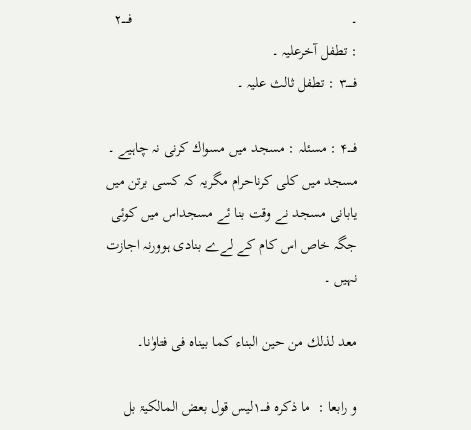۔                                                          فـــــ۲ : تطفل آخرعلیہ ۔                                         فـــــ۳ : تطفل ثالث علیہ ۔

فــــ۴ : مسئلہ : مسجد میں مسواك کرنی نہ چاہیے ۔ مسجد میں کلی کرناحرام مگریہ کہ کسی برتن میں یابانی مسجد نے وقت بنا ئے مسجداس میں کوئی جگہ خاص اس کام کے لےے بنادی ہوورنہ اجازت نہیں ۔

معد لذلك من حین البناء کما بیناہ فی فتاوٰنا۔

و رابعا :  ما ذکرہ فــــ۱لیس قول بعض المالکیۃ بل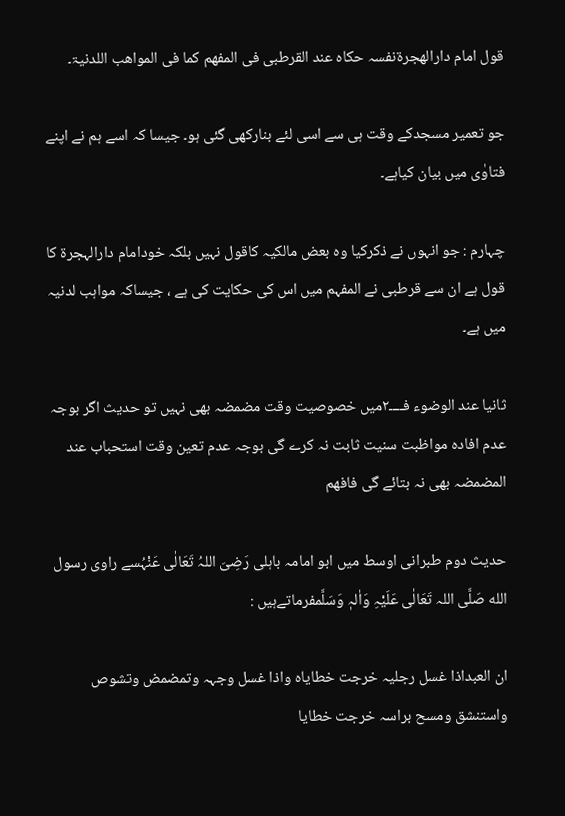قول امام دارالھجرۃنفسہ حکاہ عند القرطبی فی المفھم کما فی المواھب اللدنیۃ۔

جو تعمیر مسجدکے وقت ہی سے اسی لئے بنارکھی گئی ہو۔ جیسا کہ اسے ہم نے اپنے فتاوٰی میں بیان کیاہے۔

چہارم : جو انہوں نے ذکرکیا وہ بعض مالکیہ کاقول نہیں بلکہ خودامام دارالہجرۃ کا قول ہے ان سے قرطبی نے المفہم میں اس کی حکایت کی ہے ، جیساکہ مواہب لدنیہ میں ہے۔

ثانیا عند الوضوء فــــ۲میں خصوصیت وقت مضمضہ بھی نہیں تو حدیث اگر بوجہ عدم افادہ مواظبت سنیت ثابت نہ کرے گی بوجہ عدم تعین وقت استحباب عند المضمضہ بھی نہ بتائے گی فافھم

حدیث دوم طبرانی اوسط میں ابو امامہ باہلی رَضِیَ اللہُ تَعَالٰی عَنْہُسے راوی رسول الله صَلَّی اللہ تَعَالٰی عَلَیْہِ وَاٰلہٖ وَسَلَّمفرماتےہیں :

ان العبداذا غسل رجلیہ خرجت خطایاہ واذا غسل وجہہ وتمضمض وتشوص واستنشق ومسح براسہ خرجت خطایا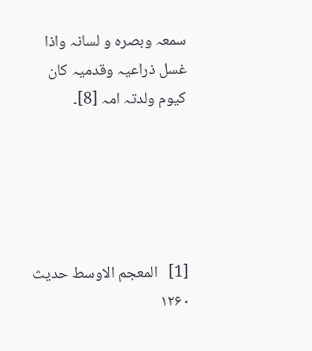سمعہ وبصرہ و لسانہ واذا غسل ذراعیہ وقدمیہ کان کیوم ولدتہ امہ [8]۔





[1]   المعجم الاوسط حدیث ۱۲۶۰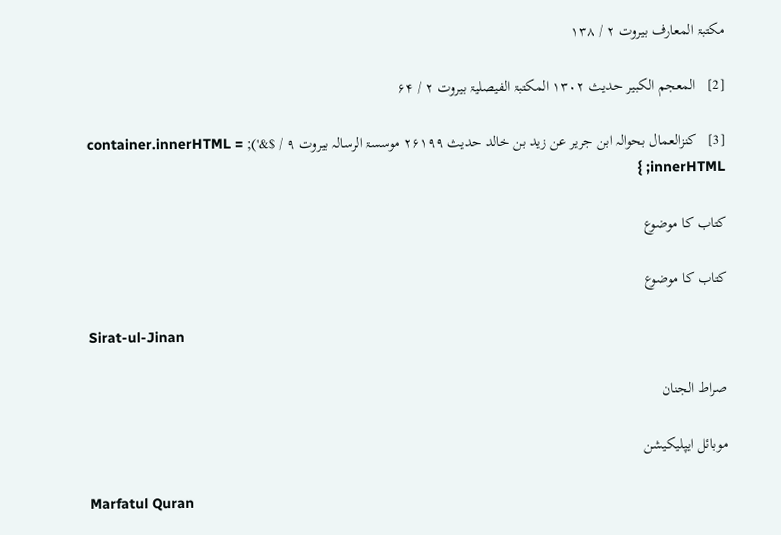مکتبۃ المعارف بیروت ۲ / ۱۳۸

[2]   المعجم الکبیر حدیث ۱۳۰۲ المکتبۃ الفیصلیۃ بیروت ۲ / ۶۴

[3]   کنزالعمال بحوالہ ابن جریر عن زید بن خالد حدیث ۲۶۱۹۹ موسسۃ الرسالہ بیروت ۹ / $&'); container.innerHTML = innerHTML; }

کتاب کا موضوع

کتاب کا موضوع

Sirat-ul-Jinan

صراط الجنان

موبائل ایپلیکیشن

Marfatul Quran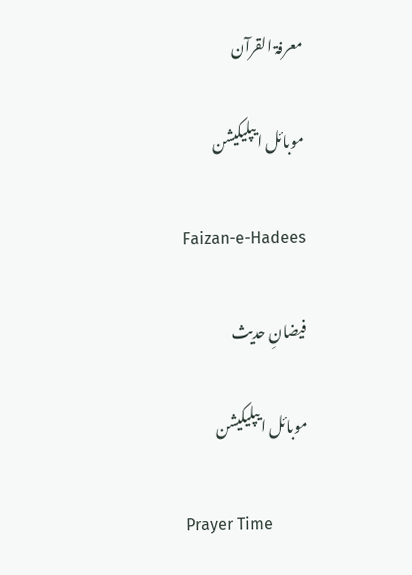معرفۃ القرآن

موبائل ایپلیکیشن

Faizan-e-Hadees

فیضانِ حدیث

موبائل ایپلیکیشن

Prayer Time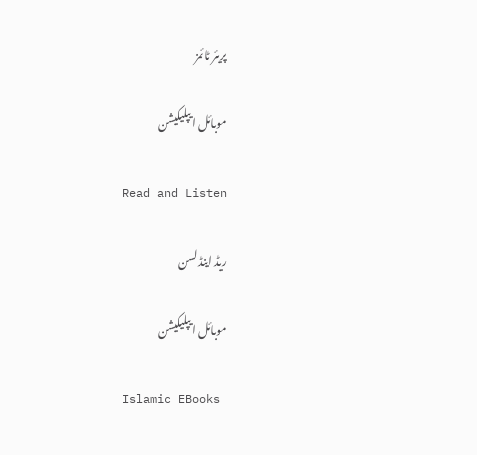پریئر ٹائمز

موبائل ایپلیکیشن

Read and Listen

ریڈ اینڈ لسن

موبائل ایپلیکیشن

Islamic EBooks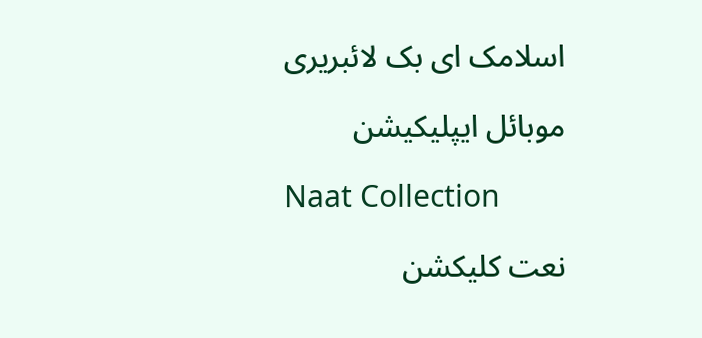اسلامک ای بک لائبریری

موبائل ایپلیکیشن

Naat Collection

نعت کلیکشن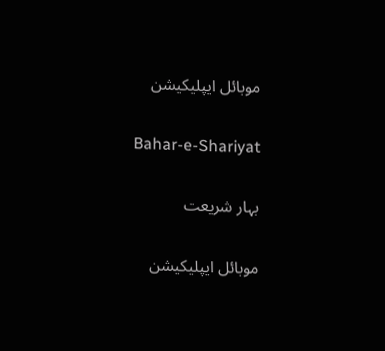موبائل ایپلیکیشن

Bahar-e-Shariyat

بہار شریعت

موبائل ایپلیکیشن